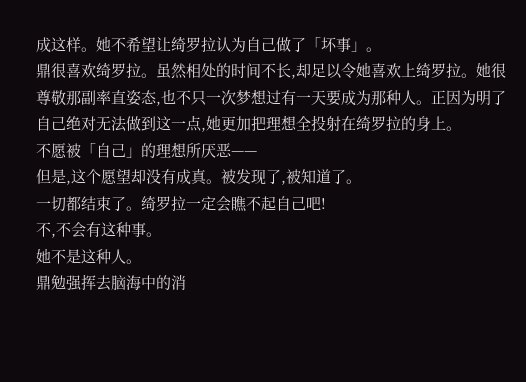成这样。她不希望让绮罗拉认为自己做了「坏事」。
鼎很喜欢绮罗拉。虽然相处的时间不长,却足以令她喜欢上绮罗拉。她很尊敬那副率直姿态,也不只一次梦想过有一天要成为那种人。正因为明了自己绝对无法做到这一点,她更加把理想全投射在绮罗拉的身上。
不愿被「自己」的理想所厌恶——
但是,这个愿望却没有成真。被发现了,被知道了。
一切都结束了。绮罗拉一定会瞧不起自己吧!
不,不会有这种事。
她不是这种人。
鼎勉强挥去脑海中的消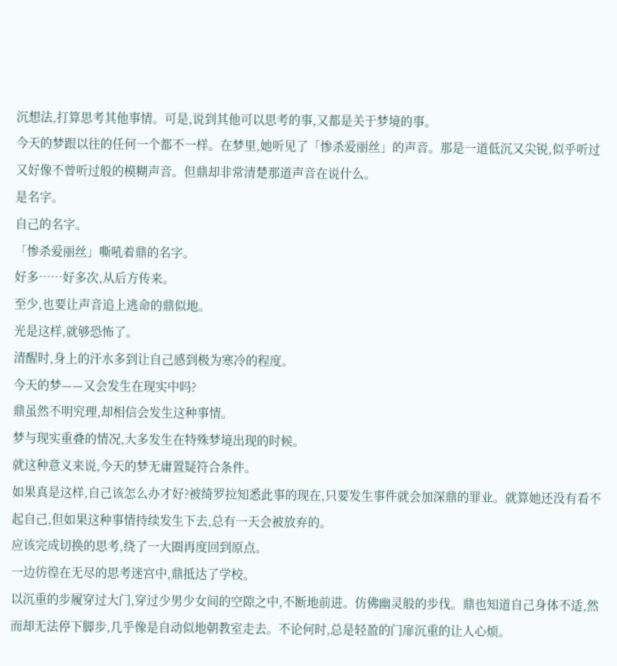沉想法,打算思考其他事情。可是,说到其他可以思考的事,又都是关于梦境的事。
今天的梦跟以往的任何一个都不一样。在梦里,她听见了「惨杀爱丽丝」的声音。那是一道低沉又尖锐,似乎听过又好像不曾听过般的模糊声音。但鼎却非常清楚那道声音在说什么。
是名字。
自己的名字。
「惨杀爱丽丝」嘶吼着鼎的名字。
好多……好多次,从后方传来。
至少,也要让声音追上逃命的鼎似地。
光是这样,就够恐怖了。
清醒时,身上的汗水多到让自己感到极为寒冷的程度。
今天的梦——又会发生在现实中吗?
鼎虽然不明究理,却相信会发生这种事情。
梦与现实重叠的情况,大多发生在特殊梦境出现的时候。
就这种意义来说,今天的梦无庸置疑符合条件。
如果真是这样,自己该怎么办才好?被绮罗拉知悉此事的现在,只要发生事件就会加深鼎的罪业。就算她还没有看不起自己,但如果这种事情持续发生下去,总有一天会被放弃的。
应该完成切换的思考,绕了一大圈再度回到原点。
一边彷徨在无尽的思考迷宫中,鼎抵达了学校。
以沉重的步履穿过大门,穿过少男少女间的空隙之中,不断地前进。仿佛幽灵般的步伐。鼎也知道自己身体不适,然而却无法停下脚步,几乎像是自动似地朝教室走去。不论何时,总是轻盈的门扉沉重的让人心烦。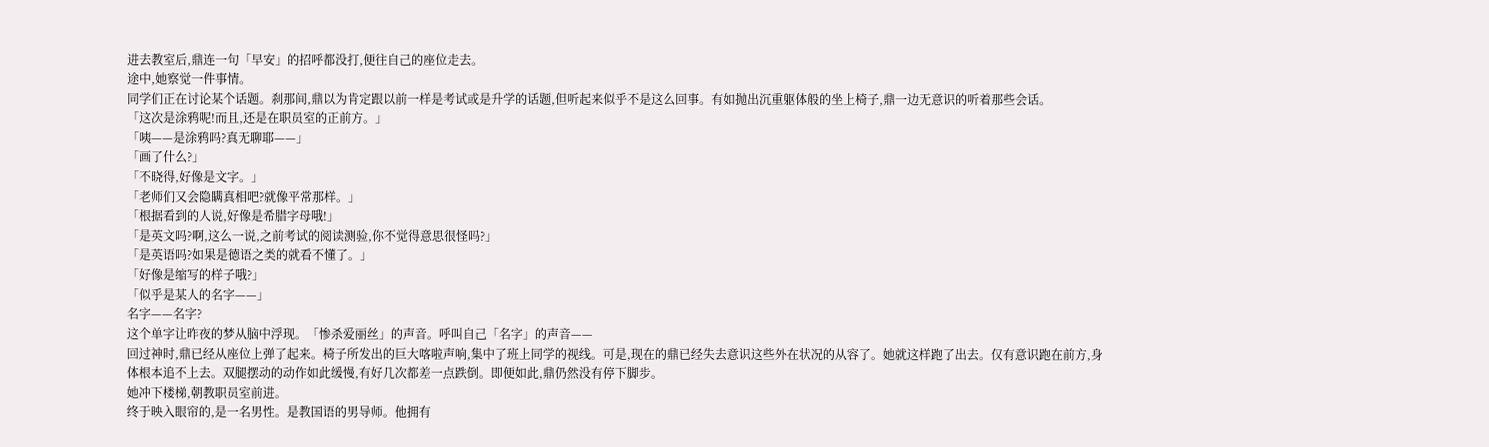进去教室后,鼎连一句「早安」的招呼都没打,便往自己的座位走去。
途中,她察觉一件事情。
同学们正在讨论某个话题。刹那间,鼎以为肯定跟以前一样是考试或是升学的话题,但听起来似乎不是这么回事。有如抛出沉重躯体般的坐上椅子,鼎一边无意识的听着那些会话。
「这次是涂鸦呢!而且,还是在职员室的正前方。」
「咦——是涂鸦吗?真无聊耶——」
「画了什么?」
「不晓得,好像是文字。」
「老师们又会隐瞒真相吧?就像平常那样。」
「根据看到的人说,好像是希腊字母哦!」
「是英文吗?啊,这么一说,之前考试的阅读测验,你不觉得意思很怪吗?」
「是英语吗?如果是德语之类的就看不懂了。」
「好像是缩写的样子哦?」
「似乎是某人的名字——」
名字——名字?
这个单字让昨夜的梦从脑中浮现。「惨杀爱丽丝」的声音。呼叫自己「名字」的声音——
回过神时,鼎已经从座位上弹了起来。椅子所发出的巨大喀啦声响,集中了班上同学的视线。可是,现在的鼎已经失去意识这些外在状况的从容了。她就这样跑了出去。仅有意识跑在前方,身体根本追不上去。双腿摆动的动作如此缓慢,有好几次都差一点跌倒。即便如此,鼎仍然没有停下脚步。
她冲下楼梯,朝教职员室前进。
终于映入眼帘的,是一名男性。是教国语的男导师。他拥有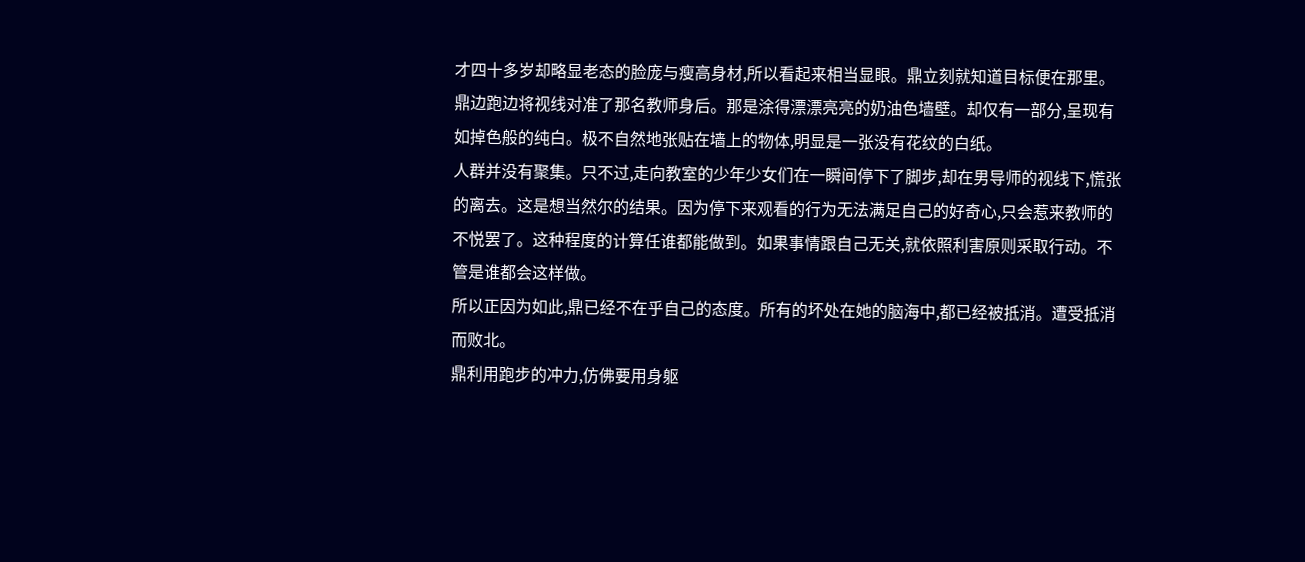才四十多岁却略显老态的脸庞与瘦高身材,所以看起来相当显眼。鼎立刻就知道目标便在那里。
鼎边跑边将视线对准了那名教师身后。那是涂得漂漂亮亮的奶油色墙壁。却仅有一部分,呈现有如掉色般的纯白。极不自然地张贴在墙上的物体,明显是一张没有花纹的白纸。
人群并没有聚集。只不过,走向教室的少年少女们在一瞬间停下了脚步,却在男导师的视线下,慌张的离去。这是想当然尔的结果。因为停下来观看的行为无法满足自己的好奇心,只会惹来教师的不悦罢了。这种程度的计算任谁都能做到。如果事情跟自己无关,就依照利害原则采取行动。不管是谁都会这样做。
所以正因为如此,鼎已经不在乎自己的态度。所有的坏处在她的脑海中,都已经被抵消。遭受抵消而败北。
鼎利用跑步的冲力,仿佛要用身躯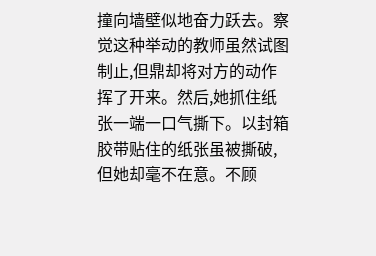撞向墙壁似地奋力跃去。察觉这种举动的教师虽然试图制止,但鼎却将对方的动作挥了开来。然后,她抓住纸张一端一口气撕下。以封箱胶带贴住的纸张虽被撕破,但她却毫不在意。不顾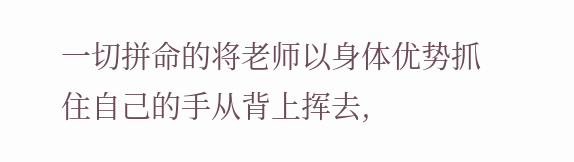一切拼命的将老师以身体优势抓住自己的手从背上挥去,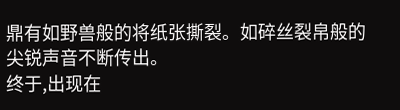鼎有如野兽般的将纸张撕裂。如碎丝裂帛般的尖锐声音不断传出。
终于,出现在